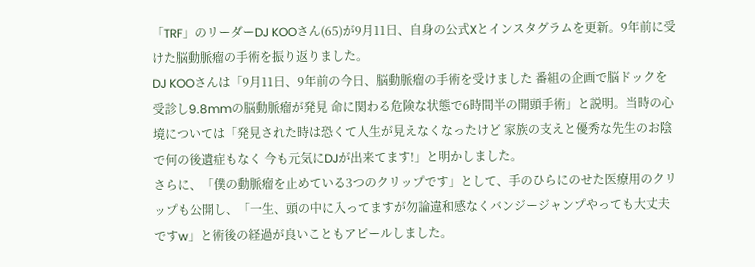「TRF」のリーダーDJ KOOさん(65)が9月11日、自身の公式Xとインスタグラムを更新。9年前に受けた脳動脈瘤の手術を振り返りました。
DJ KOOさんは「9月11日、9年前の今日、脳動脈瘤の手術を受けました 番組の企画で脳ドックを受診し9.8mmの脳動脈瘤が発見 命に関わる危険な状態で6時間半の開頭手術」と説明。当時の心境については「発見された時は恐くて人生が見えなくなったけど 家族の支えと優秀な先生のお陰で何の後遺症もなく 今も元気にDJが出来てます!」と明かしました。
さらに、「僕の動脈瘤を止めている3つのクリップです」として、手のひらにのせた医療用のクリップも公開し、「一生、頭の中に入ってますが勿論違和感なくバンジージャンプやっても大丈夫ですw」と術後の経過が良いこともアピールしました。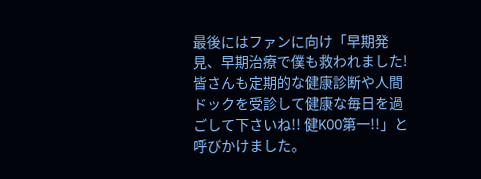最後にはファンに向け「早期発見、早期治療で僕も救われました! 皆さんも定期的な健康診断や人間ドックを受診して健康な毎日を過ごして下さいね!! 健KOO第一!!」と呼びかけました。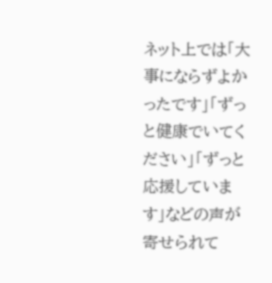ネット上では「大事にならずよかったです」「ずっと健康でいてください」「ずっと応援しています」などの声が寄せられて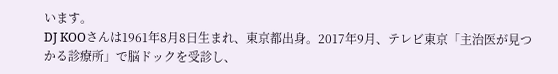います。
DJ KOOさんは1961年8月8日生まれ、東京都出身。2017年9月、テレビ東京「主治医が見つかる診療所」で脳ドックを受診し、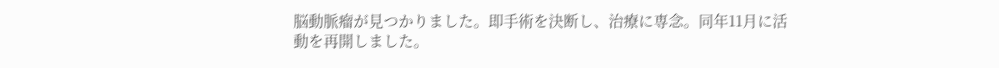脳動脈瘤が見つかりました。即手術を決断し、治療に専念。同年11月に活動を再開しました。